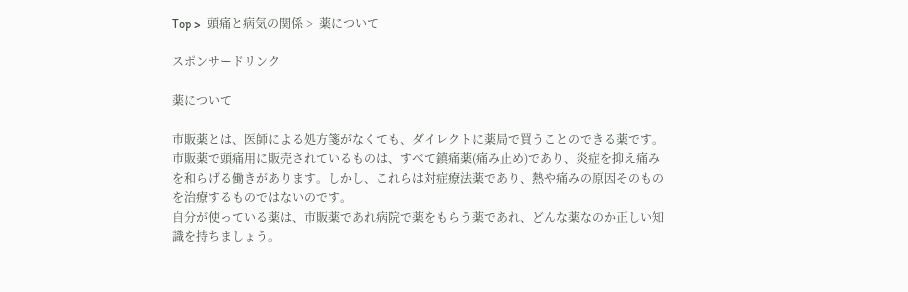Top >  頭痛と病気の関係 >  薬について

スポンサードリンク

薬について

市販薬とは、医師による処方箋がなくても、ダイレクトに薬局で買うことのできる薬です。
市販薬で頭痛用に販売されているものは、すべて鎮痛薬(痛み止め)であり、炎症を抑え痛みを和らげる働きがあります。しかし、これらは対症療法薬であり、熱や痛みの原因そのものを治療するものではないのです。
自分が使っている薬は、市販薬であれ病院で薬をもらう薬であれ、どんな薬なのか正しい知識を持ちましょう。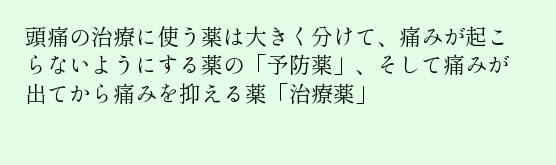頭痛の治療に使う薬は大きく分けて、痛みが起こらないようにする薬の「予防薬」、そして痛みが出てから痛みを抑える薬「治療薬」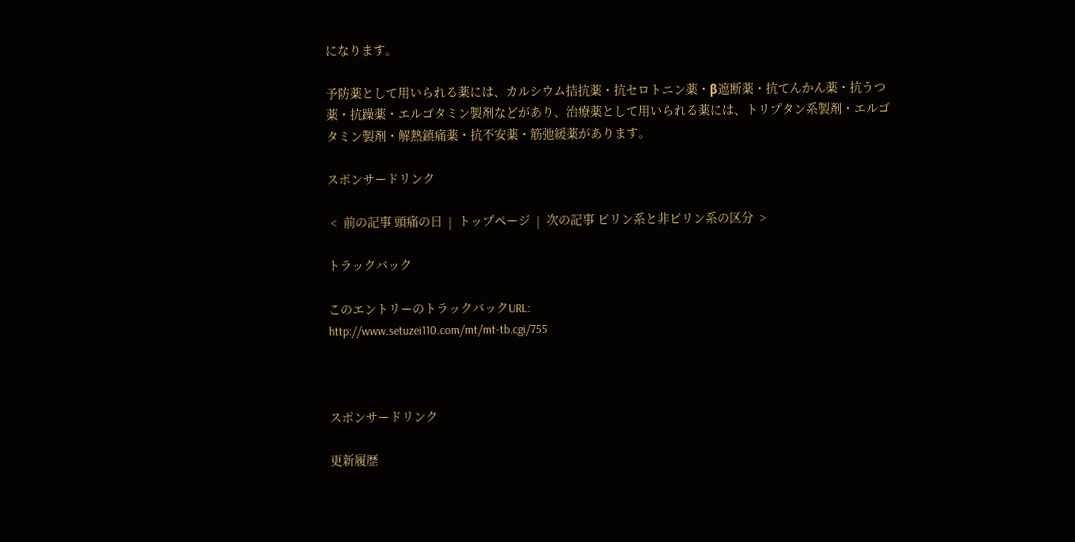になります。

予防薬として用いられる薬には、カルシウム拮抗薬・抗セロトニン薬・β遮断薬・抗てんかん薬・抗うつ薬・抗躁薬・エルゴタミン製剤などがあり、治療薬として用いられる薬には、トリプタン系製剤・エルゴタミン製剤・解熱鎮痛薬・抗不安薬・筋弛緩薬があります。

スポンサードリンク

 <  前の記事 頭痛の日  |  トップページ  |  次の記事 ピリン系と非ピリン系の区分  >

トラックバック

このエントリーのトラックバックURL:
http://www.setuzei110.com/mt/mt-tb.cgi/755



スポンサードリンク

更新履歴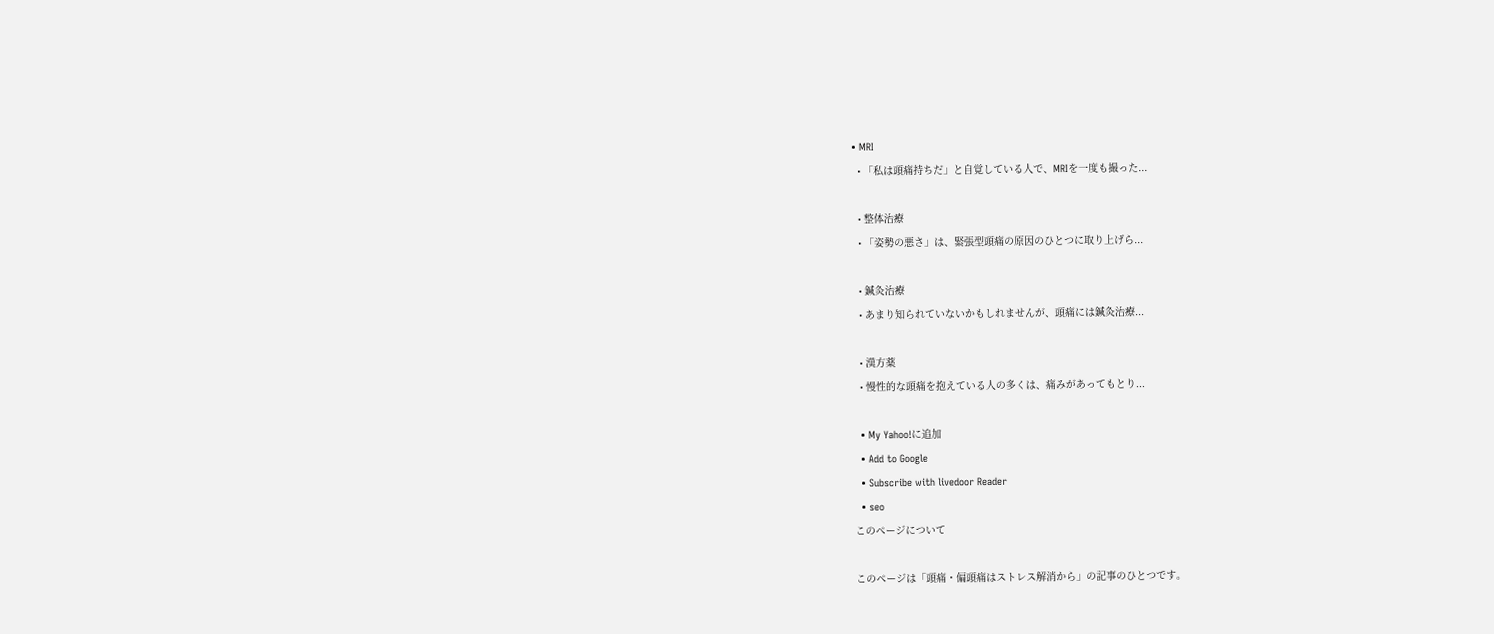• MRI
  • 「私は頭痛持ちだ」と自覚している人で、MRIを一度も撮った...

  • 整体治療
  • 「姿勢の悪さ」は、緊張型頭痛の原因のひとつに取り上げら...

  • 鍼灸治療
  • あまり知られていないかもしれませんが、頭痛には鍼灸治療...

  • 漢方薬
  • 慢性的な頭痛を抱えている人の多くは、痛みがあってもとり...

  • My Yahoo!に追加
  • Add to Google
  • Subscribe with livedoor Reader
  • seo
このページについて

このページは「頭痛・偏頭痛はストレス解消から」の記事のひとつです。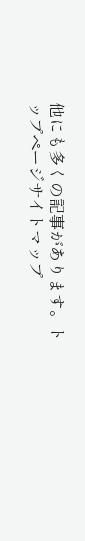他にも多くの記事があります。トップページサイトマップ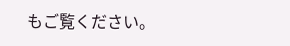もご覧ください。